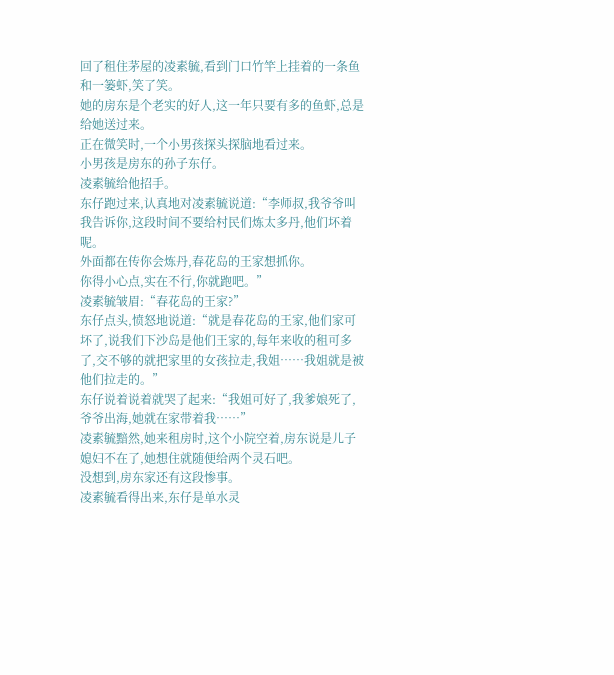回了租住茅屋的凌素毓,看到门口竹竿上挂着的一条鱼和一篓虾,笑了笑。
她的房东是个老实的好人,这一年只要有多的鱼虾,总是给她送过来。
正在微笑时,一个小男孩探头探脑地看过来。
小男孩是房东的孙子东仔。
凌素毓给他招手。
东仔跑过来,认真地对凌素毓说道:“李师叔,我爷爷叫我告诉你,这段时间不要给村民们炼太多丹,他们坏着呢。
外面都在传你会炼丹,春花岛的王家想抓你。
你得小心点,实在不行,你就跑吧。”
凌素毓皱眉:“春花岛的王家?”
东仔点头,愤怒地说道:“就是春花岛的王家,他们家可坏了,说我们下沙岛是他们王家的,每年来收的租可多了,交不够的就把家里的女孩拉走,我姐……我姐就是被他们拉走的。”
东仔说着说着就哭了起来:“我姐可好了,我爹娘死了,爷爷出海,她就在家带着我……”
凌素毓黯然,她来租房时,这个小院空着,房东说是儿子媳妇不在了,她想住就随便给两个灵石吧。
没想到,房东家还有这段惨事。
凌素毓看得出来,东仔是单水灵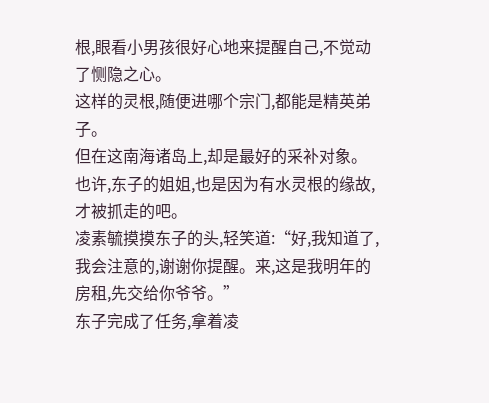根,眼看小男孩很好心地来提醒自己,不觉动了恻隐之心。
这样的灵根,随便进哪个宗门,都能是精英弟子。
但在这南海诸岛上,却是最好的采补对象。
也许,东子的姐姐,也是因为有水灵根的缘故,才被抓走的吧。
凌素毓摸摸东子的头,轻笑道:“好,我知道了,我会注意的,谢谢你提醒。来,这是我明年的房租,先交给你爷爷。”
东子完成了任务,拿着凌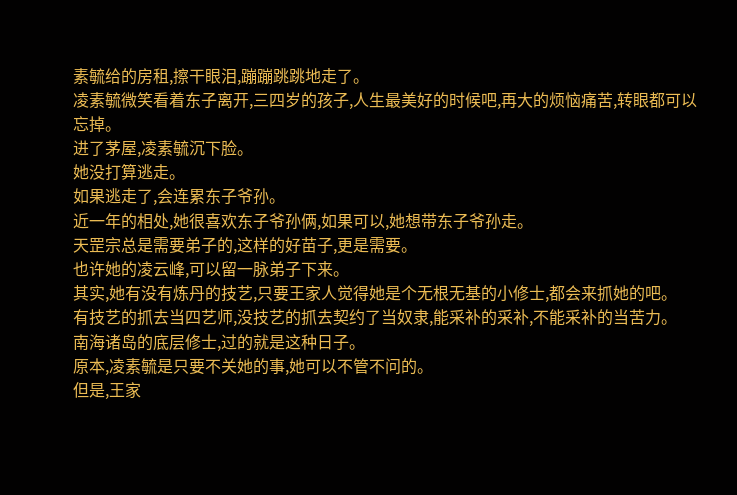素毓给的房租,擦干眼泪,蹦蹦跳跳地走了。
凌素毓微笑看着东子离开,三四岁的孩子,人生最美好的时候吧,再大的烦恼痛苦,转眼都可以忘掉。
进了茅屋,凌素毓沉下脸。
她没打算逃走。
如果逃走了,会连累东子爷孙。
近一年的相处,她很喜欢东子爷孙俩,如果可以,她想带东子爷孙走。
天罡宗总是需要弟子的,这样的好苗子,更是需要。
也许她的凌云峰,可以留一脉弟子下来。
其实,她有没有炼丹的技艺,只要王家人觉得她是个无根无基的小修士,都会来抓她的吧。
有技艺的抓去当四艺师,没技艺的抓去契约了当奴隶,能采补的采补,不能采补的当苦力。
南海诸岛的底层修士,过的就是这种日子。
原本,凌素毓是只要不关她的事,她可以不管不问的。
但是,王家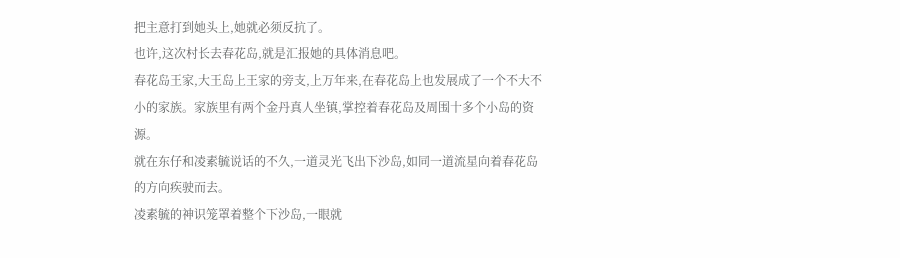把主意打到她头上,她就必须反抗了。
也许,这次村长去春花岛,就是汇报她的具体消息吧。
春花岛王家,大王岛上王家的旁支,上万年来,在春花岛上也发展成了一个不大不小的家族。家族里有两个金丹真人坐镇,掌控着春花岛及周围十多个小岛的资源。
就在东仔和凌素毓说话的不久,一道灵光飞出下沙岛,如同一道流星向着春花岛的方向疾驶而去。
凌素毓的神识笼罩着整个下沙岛,一眼就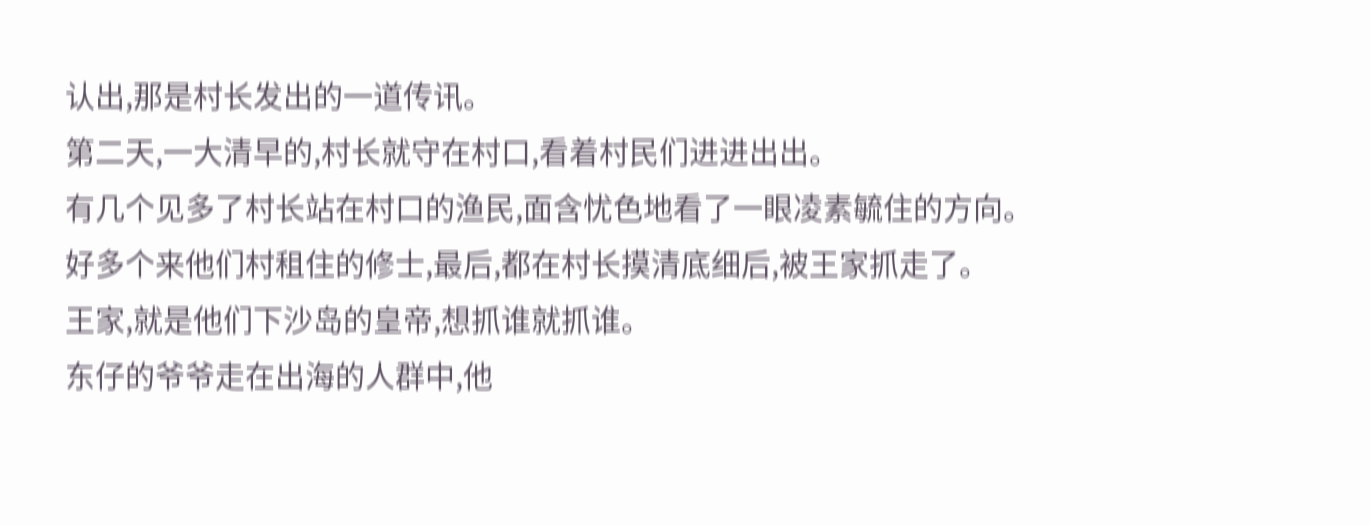认出,那是村长发出的一道传讯。
第二天,一大清早的,村长就守在村口,看着村民们进进出出。
有几个见多了村长站在村口的渔民,面含忧色地看了一眼凌素毓住的方向。
好多个来他们村租住的修士,最后,都在村长摸清底细后,被王家抓走了。
王家,就是他们下沙岛的皇帝,想抓谁就抓谁。
东仔的爷爷走在出海的人群中,他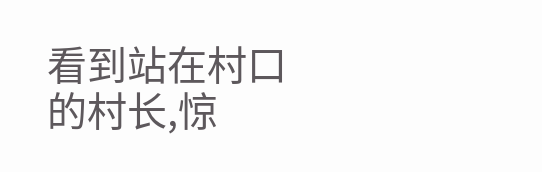看到站在村口的村长,惊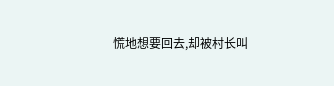慌地想要回去,却被村长叫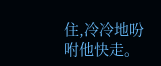住,冷冷地吩咐他快走。